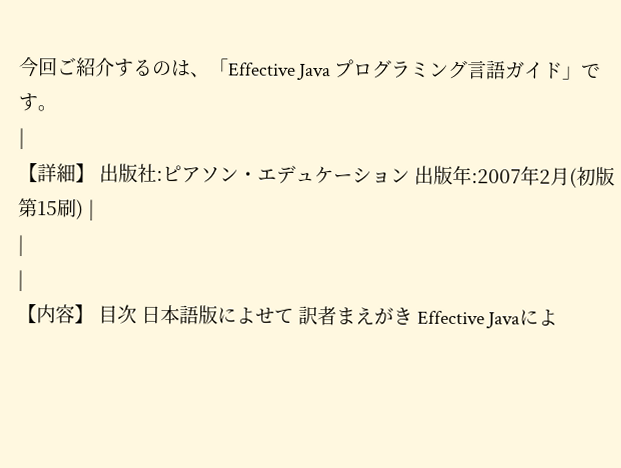今回ご紹介するのは、「Effective Java プログラミング言語ガイド」です。
|
【詳細】 出版社:ピアソン・エデュケーション 出版年:2007年2月(初版第15刷) |
|
|
【内容】 目次 日本語版によせて 訳者まえがき Effective Javaによ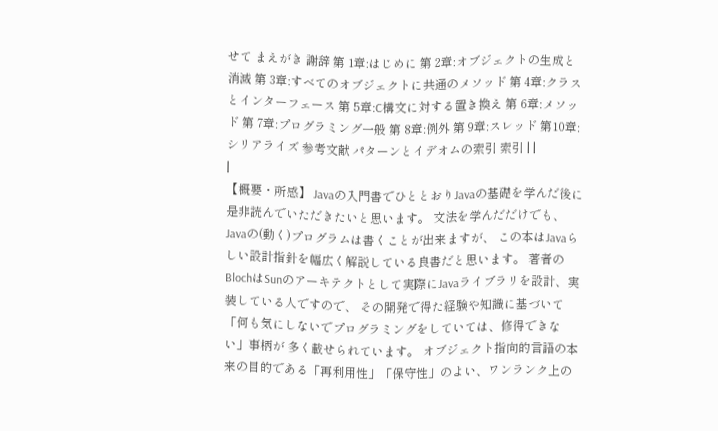せて まえがき 謝辞 第 1章:はじめに 第 2章:オブジェクトの生成と消滅 第 3章:すべてのオブジェクトに共通のメソッド 第 4章:クラスとインターフェース 第 5章:C構文に対する置き換え 第 6章:メソッド 第 7章:プログラミング一般 第 8章:例外 第 9章:スレッド 第10章:シリアライズ 参考文献 パターンとイデオムの索引 索引 | |
|
【概要・所感】 Javaの入門書でひととおりJavaの基礎を学んだ後に是非読んでいただきたいと思います。 文法を学んだだけでも、Javaの(動く)プログラムは書くことが出来ますが、 この本はJavaらしい設計指針を幅広く解説している良書だと思います。 著者のBlochはSunのアーキテクトとして実際にJavaライブラリを設計、実装している人ですので、 その開発で得た経験や知識に基づいて「何も気にしないでプログラミングをしていては、修得できない」事柄が 多く載せられています。 オブジェクト指向的言語の本来の目的である「再利用性」「保守性」のよい、ワンランク上の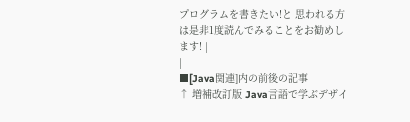プログラムを書きたい!と 思われる方は是非1度読んでみることをお勧めします! |
|
■[Java関連]内の前後の記事
↑ 増補改訂版 Java言語で学ぶデザイ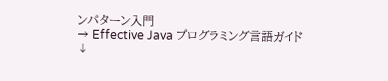ンパターン入門
→ Effective Java プログラミング言語ガイド
↓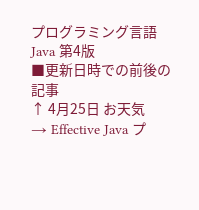プログラミング言語Java 第4版
■更新日時での前後の記事
↑ 4月25日 お天気
→ Effective Java プ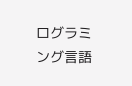ログラミング言語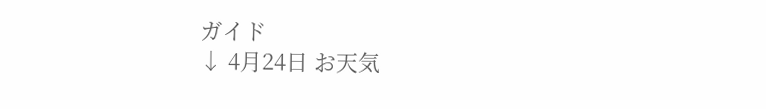ガイド
↓ 4月24日 お天気